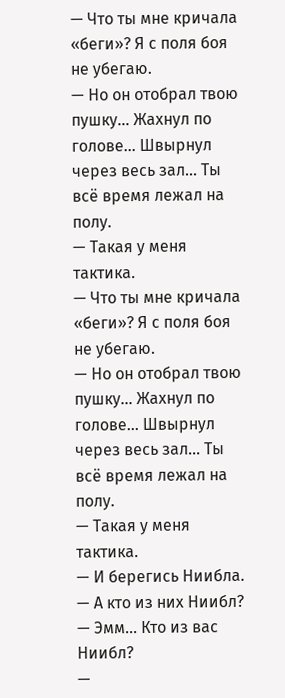— Что ты мне кричала «беги»? Я с поля боя не убегаю.
— Но он отобрал твою пушку... Жахнул по голове... Швырнул через весь зал... Ты всё время лежал на полу.
— Такая у меня тактика.
— Что ты мне кричала «беги»? Я с поля боя не убегаю.
— Но он отобрал твою пушку... Жахнул по голове... Швырнул через весь зал... Ты всё время лежал на полу.
— Такая у меня тактика.
— И берегись Ниибла.
— А кто из них Ниибл?
— Эмм... Кто из вас Ниибл?
—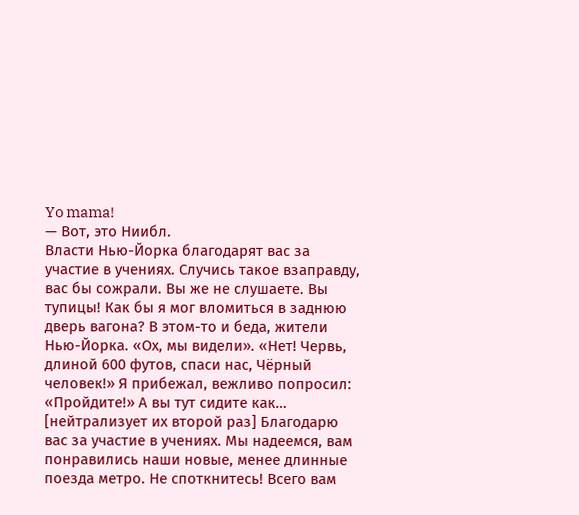Yo mama!
— Вот, это Ниибл.
Власти Нью-Йорка благодарят вас за участие в учениях. Случись такое взаправду, вас бы сожрали. Вы же не слушаете. Вы тупицы! Как бы я мог вломиться в заднюю дверь вагона? В этом-то и беда, жители Нью-Йорка. «Ох, мы видели». «Нет! Червь, длиной 600 футов, спаси нас, Чёрный человек!» Я прибежал, вежливо попросил: «Пройдите!» А вы тут сидите как… [нейтрализует их второй раз] Благодарю вас за участие в учениях. Мы надеемся, вам понравились наши новые, менее длинные поезда метро. Не споткнитесь! Всего вам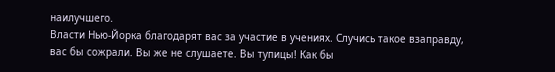наилучшего.
Власти Нью-Йорка благодарят вас за участие в учениях. Случись такое взаправду, вас бы сожрали. Вы же не слушаете. Вы тупицы! Как бы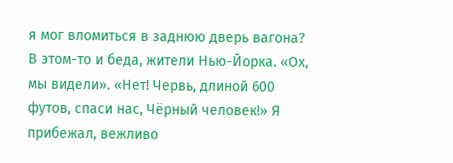я мог вломиться в заднюю дверь вагона? В этом-то и беда, жители Нью-Йорка. «Ох, мы видели». «Нет! Червь, длиной 600 футов, спаси нас, Чёрный человек!» Я прибежал, вежливо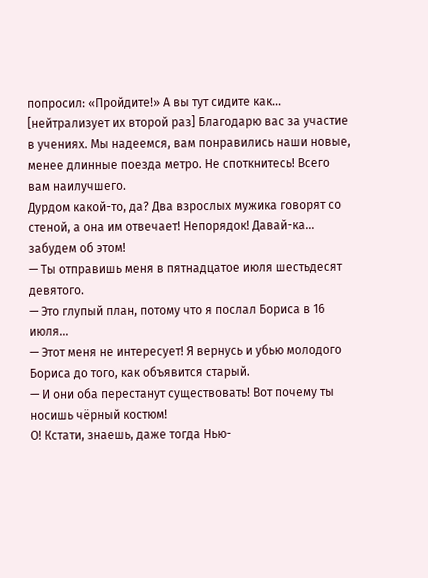попросил: «Пройдите!» А вы тут сидите как… [нейтрализует их второй раз] Благодарю вас за участие в учениях. Мы надеемся, вам понравились наши новые, менее длинные поезда метро. Не споткнитесь! Всего вам наилучшего.
Дурдом какой-то, да? Два взрослых мужика говорят со стеной, а она им отвечает! Непорядок! Давай-ка... забудем об этом!
— Ты отправишь меня в пятнадцатое июля шестьдесят девятого.
— Это глупый план, потому что я послал Бориса в 16 июля...
— Этот меня не интересует! Я вернусь и убью молодого Бориса до того, как объявится старый.
— И они оба перестанут существовать! Вот почему ты носишь чёрный костюм!
О! Кстати, знаешь, даже тогда Нью-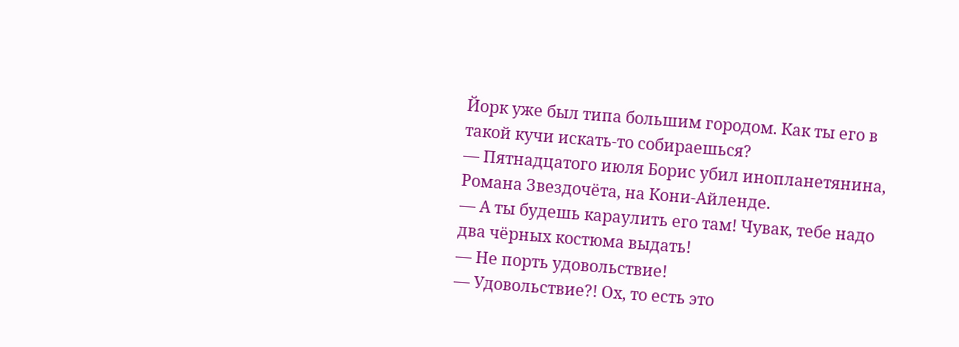Йорк уже был типа большим городом. Как ты его в такой кучи искать-то собираешься?
— Пятнадцатого июля Борис убил инопланетянина, Романа Звездочёта, на Кони-Айленде.
— А ты будешь караулить его там! Чувак, тебе надо два чёрных костюма выдать!
— Не порть удовольствие!
— Удовольствие?! Ох, то есть это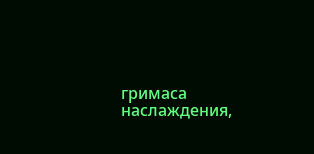гримаса наслаждения,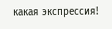какая экспрессия!